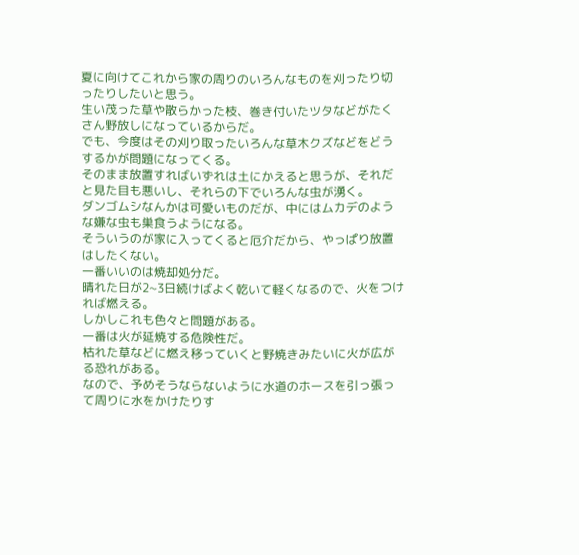夏に向けてこれから家の周りのいろんなものを刈ったり切ったりしたいと思う。
生い茂った草や散らかった枝、巻き付いたツタなどがたくさん野放しになっているからだ。
でも、今度はその刈り取ったいろんな草木クズなどをどうするかが問題になってくる。
そのまま放置すればいずれは土にかえると思うが、それだと見た目も悪いし、それらの下でいろんな虫が湧く。
ダンゴムシなんかは可愛いものだが、中にはムカデのような嫌な虫も巣食うようになる。
そういうのが家に入ってくると厄介だから、やっぱり放置はしたくない。
一番いいのは焼却処分だ。
晴れた日が2~3日続けばよく乾いて軽くなるので、火をつければ燃える。
しかしこれも色々と問題がある。
一番は火が延焼する危険性だ。
枯れた草などに燃え移っていくと野焼きみたいに火が広がる恐れがある。
なので、予めそうならないように水道のホースを引っ張って周りに水をかけたりす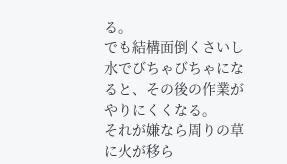る。
でも結構面倒くさいし水でびちゃびちゃになると、その後の作業がやりにくくなる。
それが嫌なら周りの草に火が移ら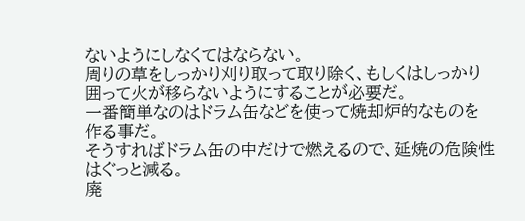ないようにしなくてはならない。
周りの草をしっかり刈り取って取り除く、もしくはしっかり囲って火が移らないようにすることが必要だ。
一番簡単なのはドラム缶などを使って焼却炉的なものを作る事だ。
そうすればドラム缶の中だけで燃えるので、延焼の危険性はぐっと減る。
廃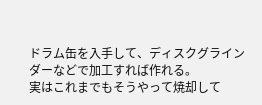ドラム缶を入手して、ディスクグラインダーなどで加工すれば作れる。
実はこれまでもそうやって焼却して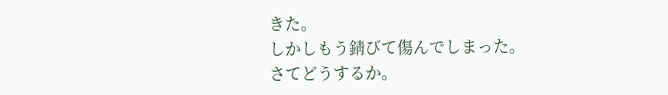きた。
しかしもう錆びて傷んでしまった。
さてどうするか。